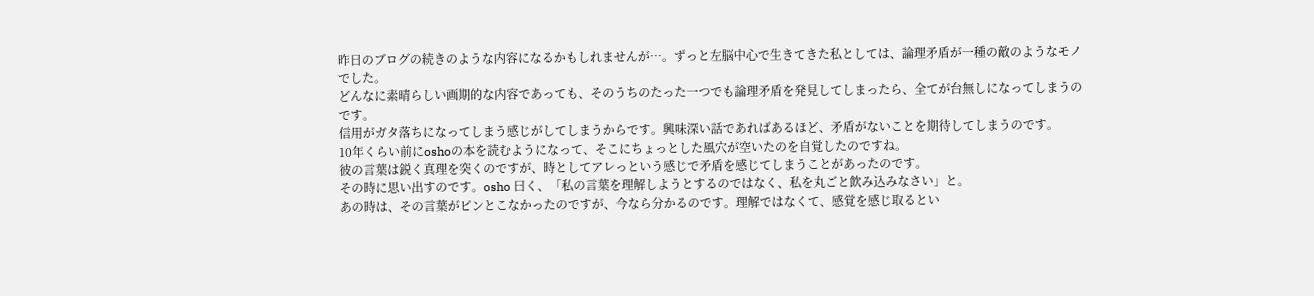昨日のブログの続きのような内容になるかもしれませんが…。ずっと左脳中心で生きてきた私としては、論理矛盾が一種の敵のようなモノでした。
どんなに素晴らしい画期的な内容であっても、そのうちのたった一つでも論理矛盾を発見してしまったら、全てが台無しになってしまうのです。
信用がガタ落ちになってしまう感じがしてしまうからです。興味深い話であればあるほど、矛盾がないことを期待してしまうのです。
10年くらい前にoshoの本を読むようになって、そこにちょっとした風穴が空いたのを自覚したのですね。
彼の言葉は鋭く真理を突くのですが、時としてアレっという感じで矛盾を感じてしまうことがあったのです。
その時に思い出すのです。osho 曰く、「私の言葉を理解しようとするのではなく、私を丸ごと飲み込みなさい」と。
あの時は、その言葉がピンとこなかったのですが、今なら分かるのです。理解ではなくて、感覚を感じ取るとい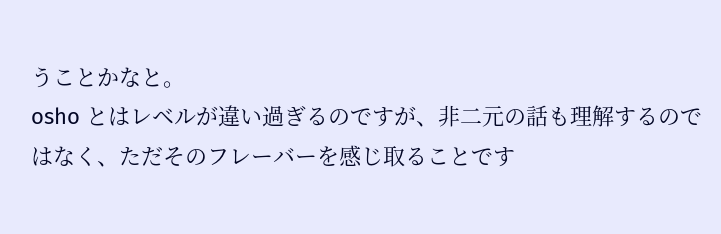うことかなと。
osho とはレベルが違い過ぎるのですが、非二元の話も理解するのではなく、ただそのフレーバーを感じ取ることです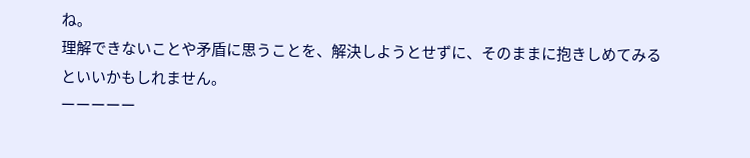ね。
理解できないことや矛盾に思うことを、解決しようとせずに、そのままに抱きしめてみるといいかもしれません。
ーーーーー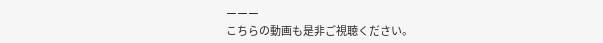ーーー
こちらの動画も是非ご視聴ください。